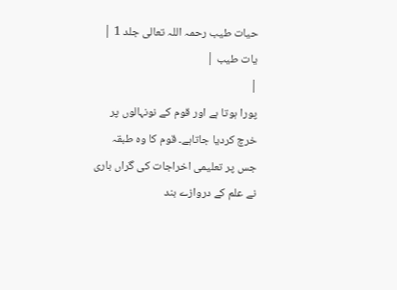حیات طیب رحمہ اللہ تعالی جلد 1 |
یات طیب |
|
پورا ہوتا ہے اور قوم کے نونہالوں پر خرچ کردیا جاتاہے۔ قوم کا وہ طبقہ جس پر تعلیمی اخراجات کی گراں باری نے علم کے دروازے بند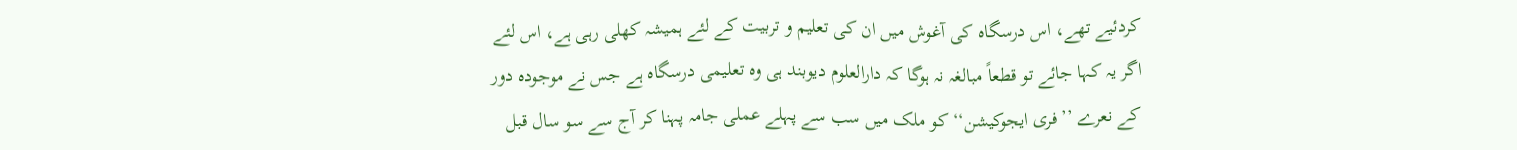کردئیے تھے، اس درسگاہ کی آغوش میں ان کی تعلیم و تربیت کے لئے ہمیشہ کھلی رہی ہے، اس لئے اگر یہ کہا جائے تو قطعاً مبالغہ نہ ہوگا کہ دارالعلوم دیوبند ہی وہ تعلیمی درسگاہ ہے جس نے موجودہ دور کے نعرے ’’فری ایجوکیشن‘‘ کو ملک میں سب سے پہلے عملی جامہ پہنا کر آج سے سو سال قبل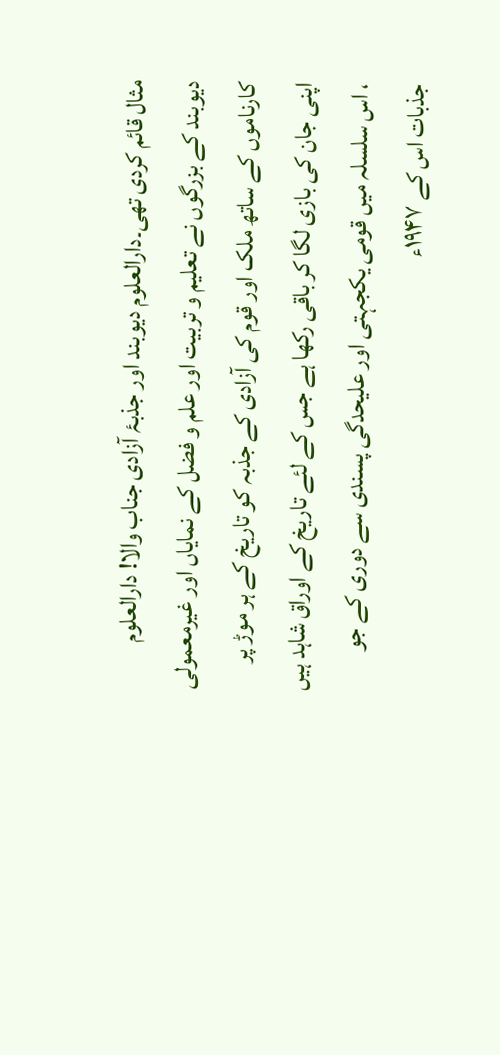مثال قائم کردی تھی۔دارالعلوم دیوبند اور جذبۂ آزادی جناب والا! دارالعلوم دیوبند کے بزرگوں نے تعلیم و تربیت اور علم و فضل کے نمایاں اور غیرمعمولی کارناموں کے ساتھ ملک اور قوم کی آزادی کے جذبہ کو تاریخ کے ہر موڑ پر اپنی جان کی بازی لگا کر باقی رکھا ہے جس کے لئے تاریخ کے اوراق شاہد ہیں ، اس سلسلہ میں قومی یکجہتی اور علیحدگی پسندی سے دوری کے جو جذبات اس کے ۱۹۴۷ء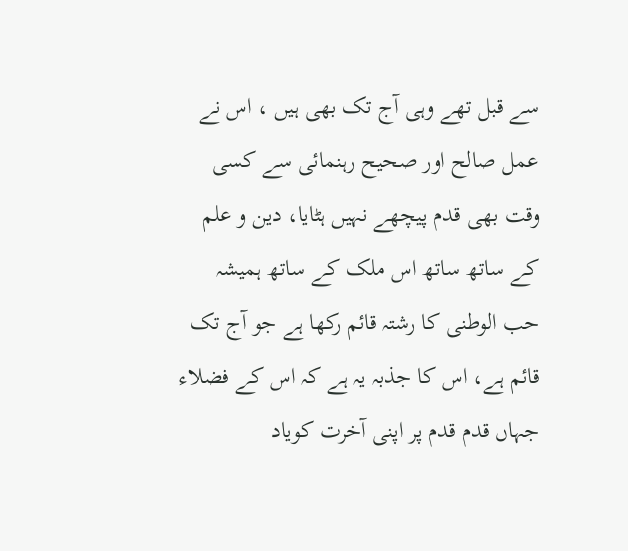سے قبل تھے وہی آج تک بھی ہیں ، اس نے عمل صالح اور صحیح رہنمائی سے کسی وقت بھی قدم پیچھے نہیں ہٹایا، دین و علم کے ساتھ ساتھ اس ملک کے ساتھ ہمیشہ حب الوطنی کا رشتہ قائم رکھا ہے جو آج تک قائم ہے، اس کا جذبہ یہ ہے کہ اس کے فضلاء جہاں قدم قدم پر اپنی آخرت کویاد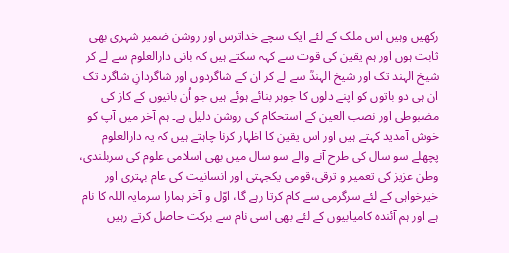رکھیں وہیں اس ملک کے لئے ایک سچے خداترس اور روشن ضمیر شہری بھی ثابت ہوں اور ہم یقین کی قوت سے کہہ سکتے ہیں کہ بانی دارالعلوم سے لے کر شیخ الہند تک اور شیخ الہندؒ سے لے کر ان کے شاگردوں اور شاگردانِ شاگرد تک ان ہی دو باتوں کو اپنے دلوں کا جوہر بنائے ہوئے ہیں جو اُن بانیوں کے کاز کی مضبوطی اور نصب العین کے استحکام کی روشن دلیل ہے۔ ہم آخر میں آپ کو خوش آمدید کہتے ہیں اور اس یقین کا اظہار کرنا چاہتے ہیں کہ یہ دارالعلوم پچھلے سو سال کی طرح آنے والے سو سال میں بھی اسلامی علوم کی سربلندی، وطن عزیز کی تعمیر و ترقی،قومی یکجہتی اور انسانیت کی عام بہتری اور خیرخواہی کے لئے سرگرمی سے کام کرتا رہے گا، اوّل و آخر ہمارا سرمایہ اللہ کا نام ہے اور ہم آئندہ کامیابیوں کے لئے بھی اسی نام سے برکت حاصل کرتے رہیں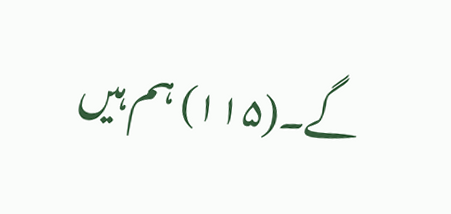گے۔(۱۱۵) ہم ہیں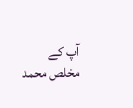آپ کے مخلص محمد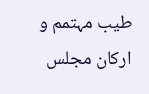طیب مہتمم و ارکان مجلس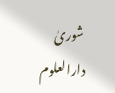شوریٰ دارالعلوم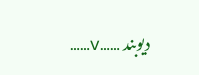دیوبند ……v……